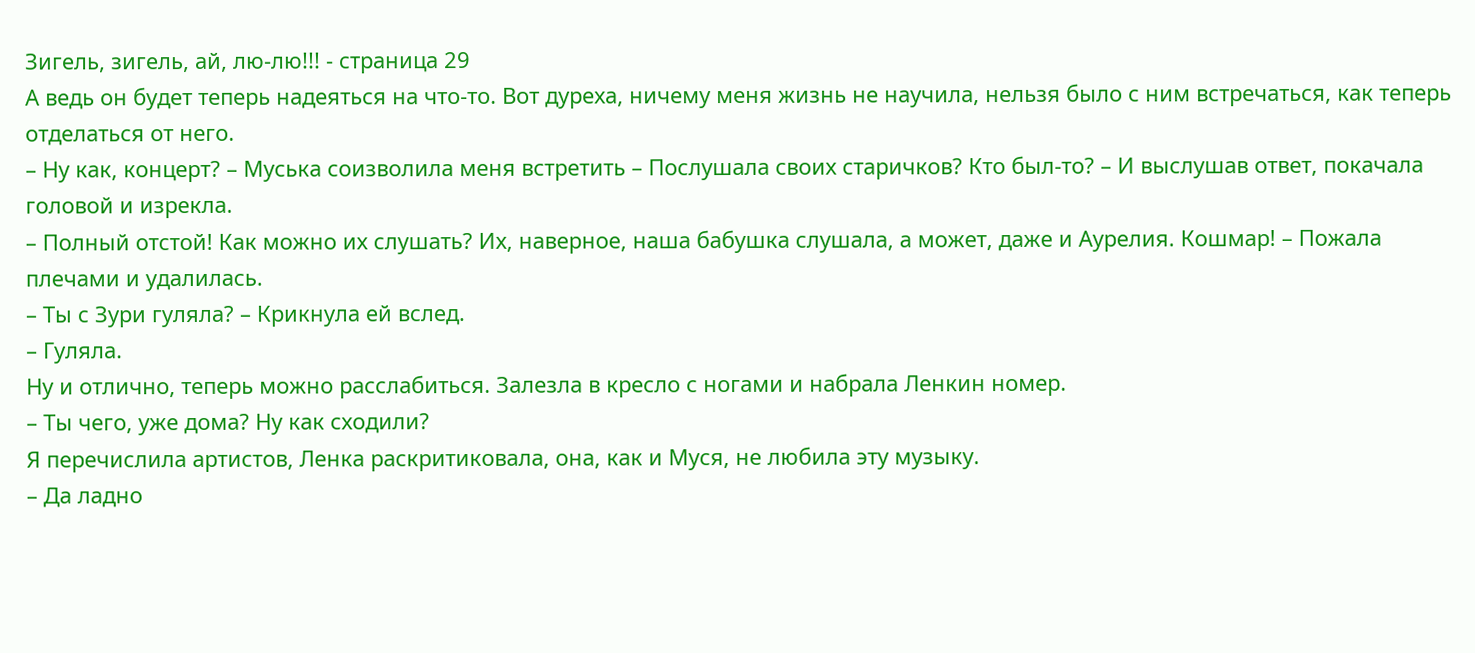Зигель, зигель, ай, лю-лю!!! - страница 29
А ведь он будет теперь надеяться на что-то. Вот дуреха, ничему меня жизнь не научила, нельзя было с ним встречаться, как теперь отделаться от него.
– Ну как, концерт? – Муська соизволила меня встретить – Послушала своих старичков? Кто был-то? – И выслушав ответ, покачала головой и изрекла.
– Полный отстой! Как можно их слушать? Их, наверное, наша бабушка слушала, а может, даже и Аурелия. Кошмар! – Пожала плечами и удалилась.
– Ты с Зури гуляла? – Крикнула ей вслед.
– Гуляла.
Ну и отлично, теперь можно расслабиться. Залезла в кресло с ногами и набрала Ленкин номер.
– Ты чего, уже дома? Ну как сходили?
Я перечислила артистов, Ленка раскритиковала, она, как и Муся, не любила эту музыку.
– Да ладно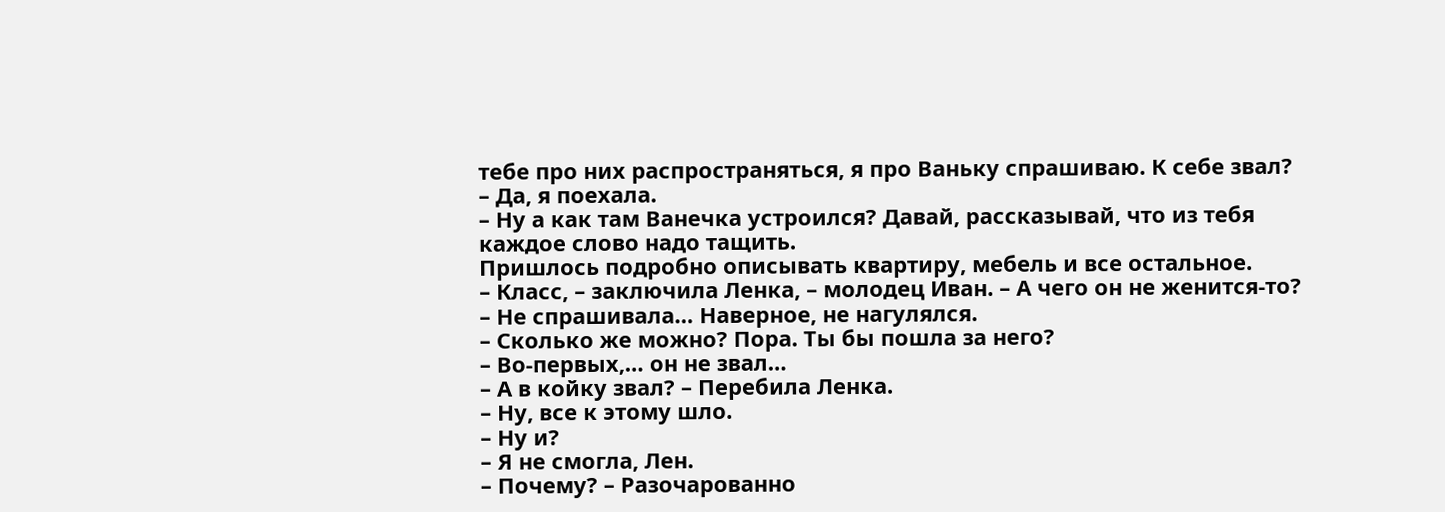тебе про них распространяться, я про Ваньку спрашиваю. К себе звал?
– Да, я поехала.
– Ну а как там Ванечка устроился? Давай, рассказывай, что из тебя каждое слово надо тащить.
Пришлось подробно описывать квартиру, мебель и все остальное.
– Класс, – заключила Ленка, – молодец Иван. – А чего он не женится-то?
– Не спрашивала… Наверное, не нагулялся.
– Сколько же можно? Пора. Ты бы пошла за него?
– Во-первых,… он не звал…
– А в койку звал? – Перебила Ленка.
– Ну, все к этому шло.
– Ну и?
– Я не смогла, Лен.
– Почему? – Разочарованно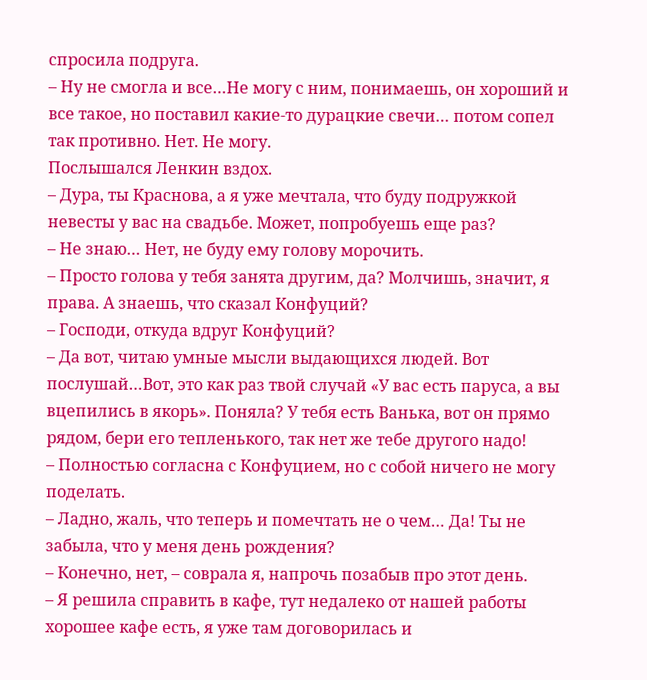спросила подруга.
– Ну не смогла и все…Не могу с ним, понимаешь, он хороший и все такое, но поставил какие-то дурацкие свечи… потом сопел так противно. Нет. Не могу.
Послышался Ленкин вздох.
– Дура, ты Краснова, а я уже мечтала, что буду подружкой невесты у вас на свадьбе. Может, попробуешь еще раз?
– Не знаю… Нет, не буду ему голову морочить.
– Просто голова у тебя занята другим, да? Молчишь, значит, я права. А знаешь, что сказал Конфуций?
– Господи, откуда вдруг Конфуций?
– Да вот, читаю умные мысли выдающихся людей. Вот послушай…Вот, это как раз твой случай «У вас есть паруса, а вы вцепились в якорь». Поняла? У тебя есть Ванька, вот он прямо рядом, бери его тепленького, так нет же тебе другого надо!
– Полностью согласна с Конфуцием, но с собой ничего не могу поделать.
– Ладно, жаль, что теперь и помечтать не о чем… Да! Ты не забыла, что у меня день рождения?
– Конечно, нет, – соврала я, напрочь позабыв про этот день.
– Я решила справить в кафе, тут недалеко от нашей работы хорошее кафе есть, я уже там договорилась и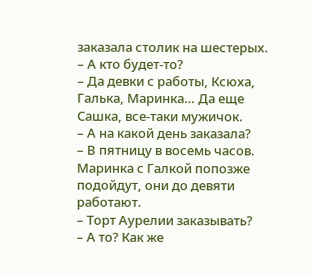заказала столик на шестерых.
– А кто будет-то?
– Да девки с работы, Ксюха, Галька, Маринка… Да еще Сашка, все-таки мужичок.
– А на какой день заказала?
– В пятницу в восемь часов. Маринка с Галкой попозже подойдут, они до девяти работают.
– Торт Аурелии заказывать?
– А то? Как же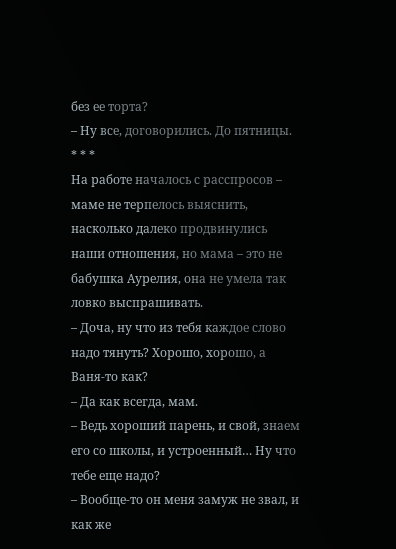без ее торта?
– Ну все, договорились. До пятницы.
* * *
На работе началось с расспросов – маме не терпелось выяснить, насколько далеко продвинулись наши отношения, но мама – это не бабушка Аурелия, она не умела так ловко выспрашивать.
– Доча, ну что из тебя каждое слово надо тянуть? Хорошо, хорошо, а Ваня-то как?
– Да как всегда, мам.
– Ведь хороший парень, и свой, знаем его со школы, и устроенный… Ну что тебе еще надо?
– Вообще-то он меня замуж не звал, и как же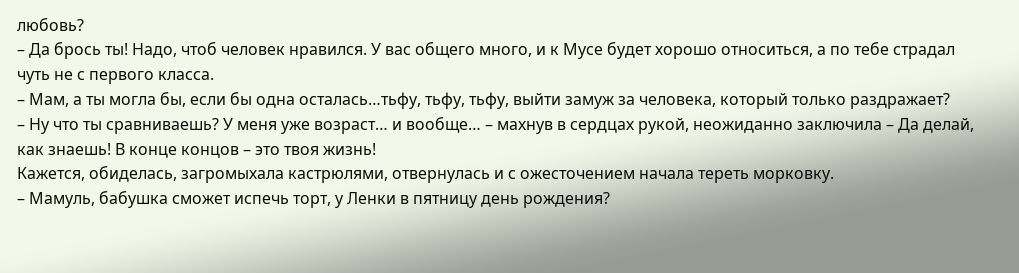любовь?
– Да брось ты! Надо, чтоб человек нравился. У вас общего много, и к Мусе будет хорошо относиться, а по тебе страдал чуть не с первого класса.
– Мам, а ты могла бы, если бы одна осталась…тьфу, тьфу, тьфу, выйти замуж за человека, который только раздражает?
– Ну что ты сравниваешь? У меня уже возраст… и вообще… – махнув в сердцах рукой, неожиданно заключила – Да делай, как знаешь! В конце концов – это твоя жизнь!
Кажется, обиделась, загромыхала кастрюлями, отвернулась и с ожесточением начала тереть морковку.
– Мамуль, бабушка сможет испечь торт, у Ленки в пятницу день рождения?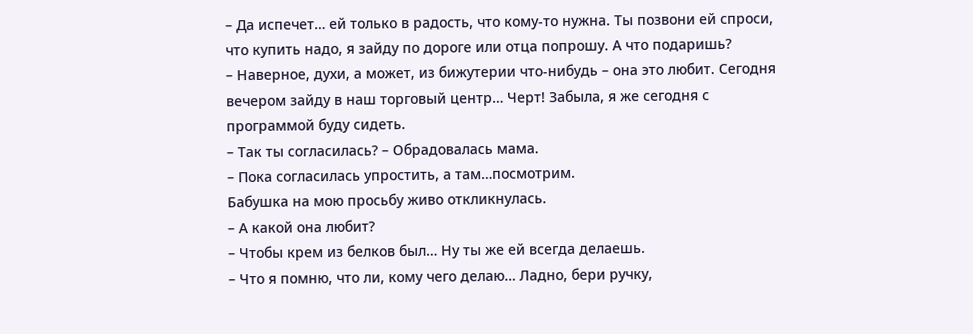– Да испечет… ей только в радость, что кому-то нужна. Ты позвони ей спроси, что купить надо, я зайду по дороге или отца попрошу. А что подаришь?
– Наверное, духи, а может, из бижутерии что-нибудь – она это любит. Сегодня вечером зайду в наш торговый центр… Черт! Забыла, я же сегодня с программой буду сидеть.
– Так ты согласилась? – Обрадовалась мама.
– Пока согласилась упростить, а там…посмотрим.
Бабушка на мою просьбу живо откликнулась.
– А какой она любит?
– Чтобы крем из белков был… Ну ты же ей всегда делаешь.
– Что я помню, что ли, кому чего делаю… Ладно, бери ручку,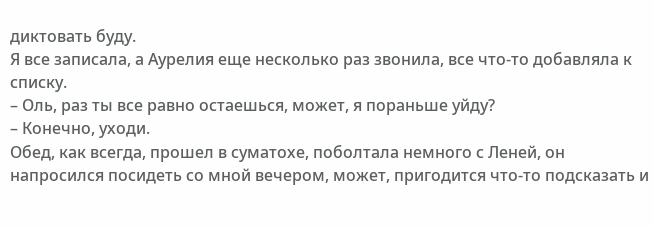диктовать буду.
Я все записала, а Аурелия еще несколько раз звонила, все что-то добавляла к списку.
– Оль, раз ты все равно остаешься, может, я пораньше уйду?
– Конечно, уходи.
Обед, как всегда, прошел в суматохе, поболтала немного с Леней, он напросился посидеть со мной вечером, может, пригодится что-то подсказать и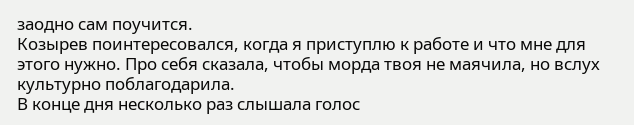заодно сам поучится.
Козырев поинтересовался, когда я приступлю к работе и что мне для этого нужно. Про себя сказала, чтобы морда твоя не маячила, но вслух культурно поблагодарила.
В конце дня несколько раз слышала голос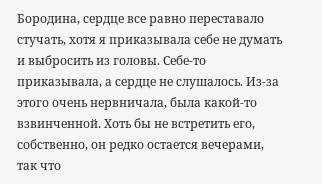Бородина, сердце все равно переставало стучать, хотя я приказывала себе не думать и выбросить из головы. Себе-то приказывала, а сердце не слушалось. Из-за этого очень нервничала, была какой-то взвинченной. Хоть бы не встретить его, собственно, он редко остается вечерами, так что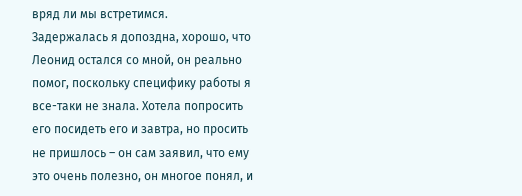вряд ли мы встретимся.
Задержалась я допоздна, хорошо, что Леонид остался со мной, он реально помог, поскольку специфику работы я все-таки не знала. Хотела попросить его посидеть его и завтра, но просить не пришлось – он сам заявил, что ему это очень полезно, он многое понял, и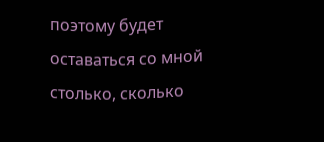поэтому будет оставаться со мной столько, сколько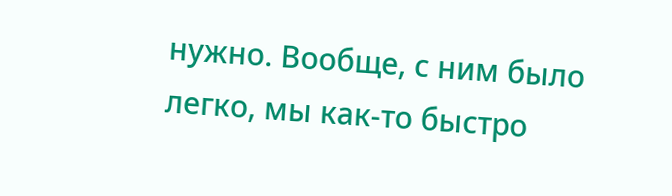нужно. Вообще, с ним было легко, мы как-то быстро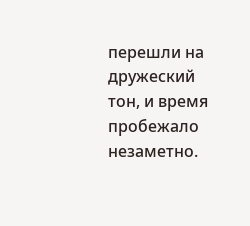перешли на дружеский тон, и время пробежало незаметно.